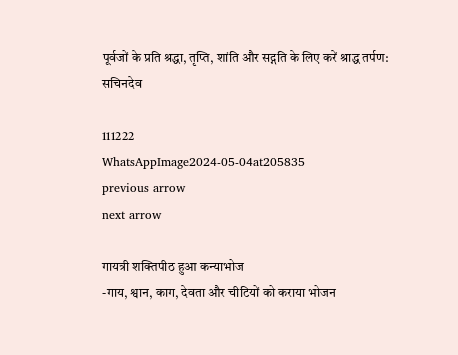पूर्वजों के प्रति श्रद्धा, तृप्ति, शांति और सद्गति के लिए करें श्राद्ध तर्पण: सचिनदेव

111222
WhatsAppImage2024-05-04at205835
previous arrow
next arrow

गायत्री शक्तिपीठ हुआ कन्याभोज
-गाय, श्वान, काग, देवता और चीटियों को कराया भोजन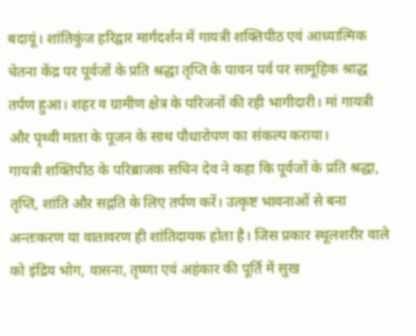बदायूं। शांतिकुंज हरिद्वार मार्गदर्शन में गायत्री शक्तिपीठ एवं आध्यात्मिक चेतना केंद्र पर पूर्वजों के प्रति श्रद्धा तृप्ति के पावन पर्व पर सामूहिक श्राद्ध तर्पण हुआ। शहर व ग्रामीण क्षेत्र के परिजनों की रही भागीदारी। मां गायत्री और पृथ्वी माता के पूजन के साथ पौधारोपण का संकल्प कराया।
गायत्री शक्तिपीठ के परिब्राजक सचिन देव ने कहा कि पूर्वजों के प्रति श्रद्धा, तृप्ति, शांति और सद्गति के लिए तर्पण करें। उत्कृष्ट भावनाओं से बना अन्तःकरण या वातावरण ही शांतिदायक होता है। जिस प्रकार स्थूलशरीर वाले को इंद्रिय भोग, वासना, तृष्णा एवं अहंकार की पूर्ति में सुख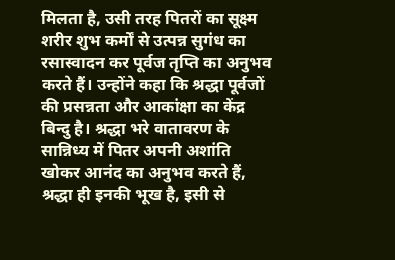मिलता है, उसी तरह पितरों का सूक्ष्म शरीर शुभ कर्मों से उत्पन्न सुगंध का रसास्वादन कर पूर्वज तृप्ति का अनुभव करते हैं। उन्होंने कहा कि श्रद्धा पूर्वजों की प्रसन्नता और आकांक्षा का केंद्र बिन्दु है। श्रद्धा भरे वातावरण के सान्निध्य में पितर अपनी अशांति खोकर आनंद का अनुभव करते हैं, श्रद्धा ही इनकी भूख है, इसी से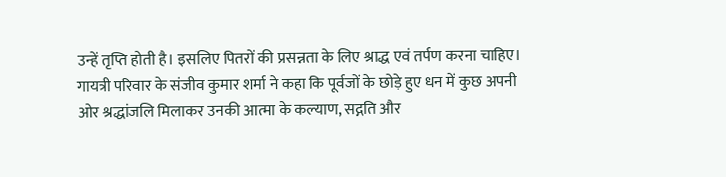उन्हें तृप्ति होती है। इसलिए पितरों की प्रसन्नता के लिए श्राद्ध एवं तर्पण करना चाहिए।
गायत्री परिवार के संजीव कुमार शर्मा ने कहा कि पूर्वजों के छोड़े हुए धन में कुछ अपनी ओर श्रद्धांजलि मिलाकर उनकी आत्मा के कल्याण, सद्गति और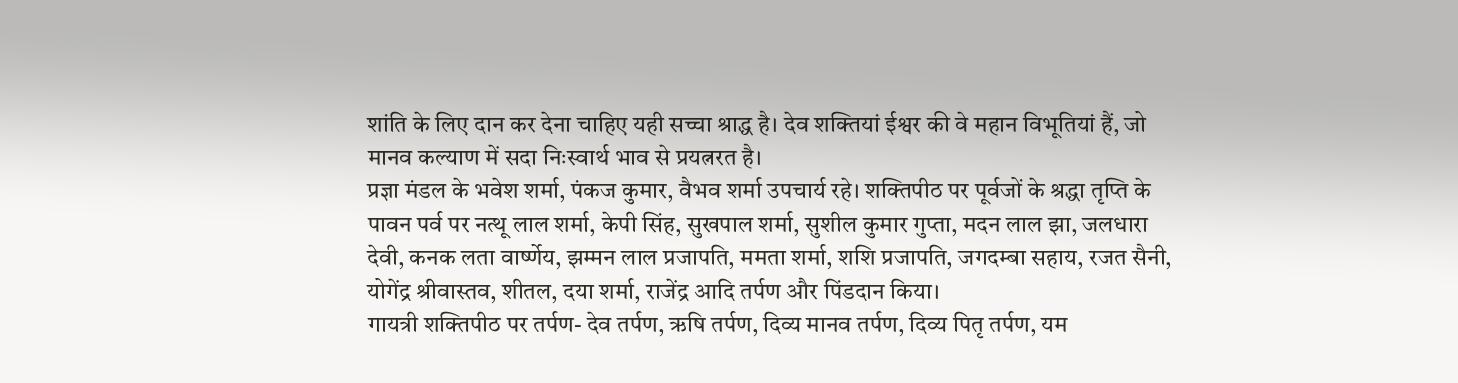शांति के लिए दान कर देना चाहिए यही सच्चा श्राद्ध है। देव शक्तियां ईश्वर की वे महान विभूतियां हैं, जो मानव कल्याण में सदा निःस्वार्थ भाव से प्रयत्नरत है।
प्रज्ञा मंडल के भवेश शर्मा, पंकज कुमार, वैभव शर्मा उपचार्य रहे। शक्तिपीठ पर पूर्वजों के श्रद्धा तृप्ति के पावन पर्व पर नत्थू लाल शर्मा, केपी सिंह, सुखपाल शर्मा, सुशील कुमार गुप्ता, मदन लाल झा, जलधारा देवी, कनक लता वार्ष्णेय, झम्मन लाल प्रजापति, ममता शर्मा, शशि प्रजापति, जगदम्बा सहाय, रजत सैनी, योगेंद्र श्रीवास्तव, शीतल, दया शर्मा, राजेंद्र आदि तर्पण और पिंडदान किया।
गायत्री शक्तिपीठ पर तर्पण- देव तर्पण, ऋषि तर्पण, दिव्य मानव तर्पण, दिव्य पितृ तर्पण, यम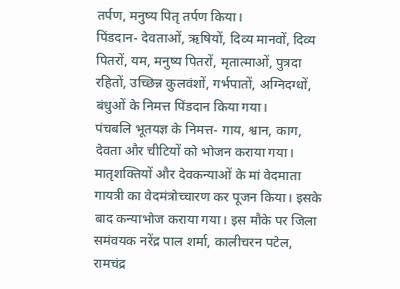तर्पण, मनुष्य पितृ तर्पण किया।
पिंडदान- देवताओं, ऋषियों, दिव्य मानवों, दिव्य पितरों, यम, मनुष्य पितरों, मृतात्माओं, पुत्रदा रहितों, उच्छिन्न कुलवंशों, गर्भपातों, अग्निदग्धों, बंधुओं के निमत्त पिंडदान किया गया।
पंचबलि भूतयज्ञ के निमत्त- गाय, श्वान, काग, देवता और चीटियों को भोजन कराया गया।
मातृशक्तियों और देवकन्याओं के मां वेदमाता गायत्री का वेदमंत्रोच्चारण कर पूजन किया। इसके बाद कन्याभोज कराया गया। इस मौके पर जिला समंवयक नरेंद्र पाल शर्मा, कालीचरन पटेल, रामचंद्र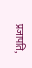प्रजापति,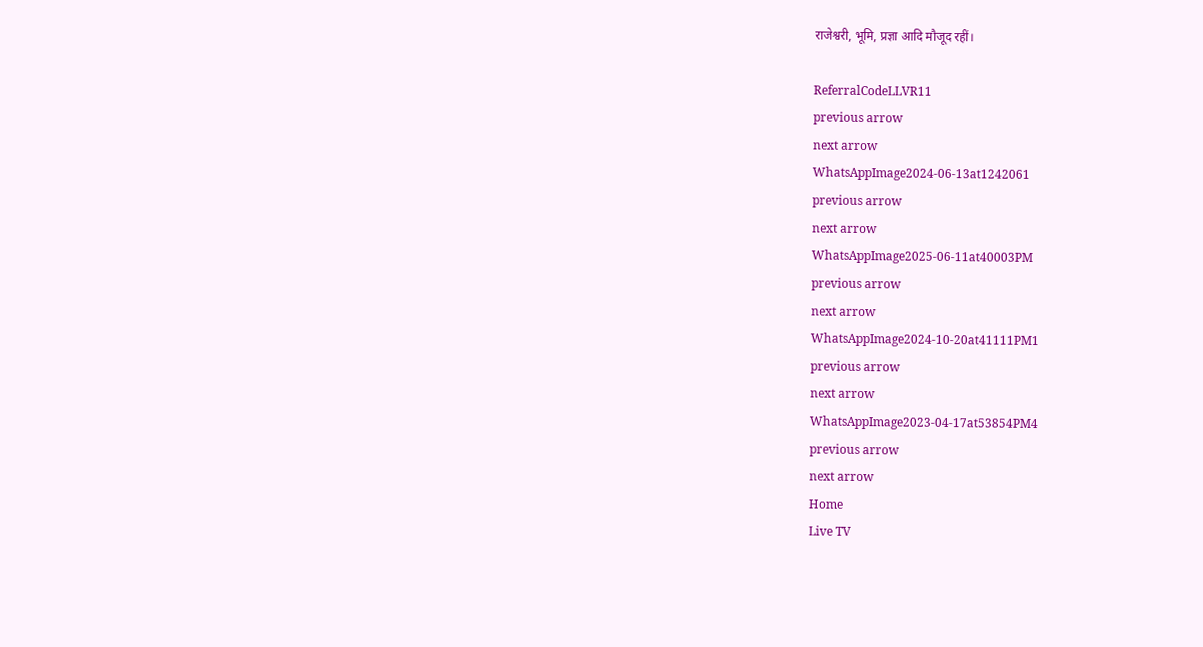राजेश्वरी, भूमि, प्रज्ञा आदि मौजूद रहीं।

ReferralCodeLLVR11
previous arrow
next arrow
WhatsAppImage2024-06-13at1242061
previous arrow
next arrow
WhatsAppImage2025-06-11at40003PM
previous arrow
next arrow
WhatsAppImage2024-10-20at41111PM1
previous arrow
next arrow
WhatsAppImage2023-04-17at53854PM4
previous arrow
next arrow
Home
Live TV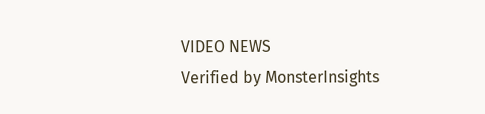VIDEO NEWS
Verified by MonsterInsights